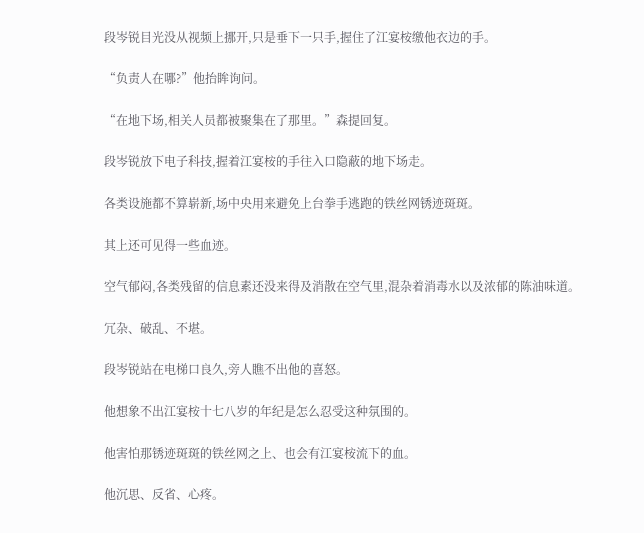段岑锐目光没从视频上挪开,只是垂下一只手,握住了江宴桉缴他衣边的手。

“负责人在哪?”他抬眸询问。

“在地下场,相关人员都被聚集在了那里。”森提回复。

段岑锐放下电子科技,握着江宴桉的手往入口隐蔽的地下场走。

各类设施都不算崭新,场中央用来避免上台拳手逃跑的铁丝网锈迹斑斑。

其上还可见得一些血迹。

空气郁闷,各类残留的信息素还没来得及消散在空气里,混杂着消毒水以及浓郁的陈油味道。

冗杂、破乱、不堪。

段岑锐站在电梯口良久,旁人瞧不出他的喜怒。

他想象不出江宴桉十七八岁的年纪是怎么忍受这种氛围的。

他害怕那锈迹斑斑的铁丝网之上、也会有江宴桉流下的血。

他沉思、反省、心疼。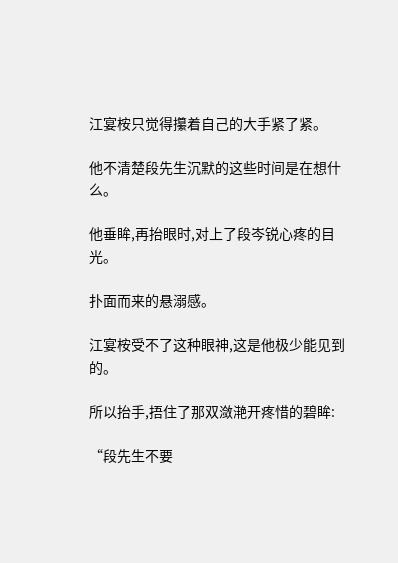江宴桉只觉得攥着自己的大手紧了紧。

他不清楚段先生沉默的这些时间是在想什么。

他垂眸,再抬眼时,对上了段岑锐心疼的目光。

扑面而来的悬溺感。

江宴桉受不了这种眼神,这是他极少能见到的。

所以抬手,捂住了那双潋滟开疼惜的碧眸:

“段先生不要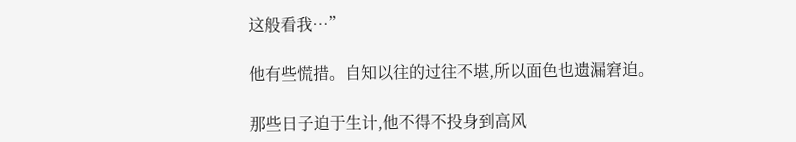这般看我…”

他有些慌措。自知以往的过往不堪,所以面色也遗漏窘迫。

那些日子迫于生计,他不得不投身到高风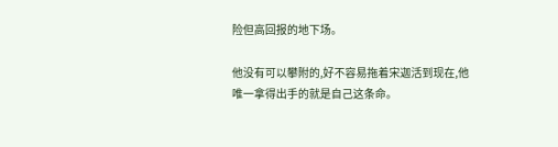险但高回报的地下场。

他没有可以攀附的,好不容易拖着宋迦活到现在,他唯一拿得出手的就是自己这条命。